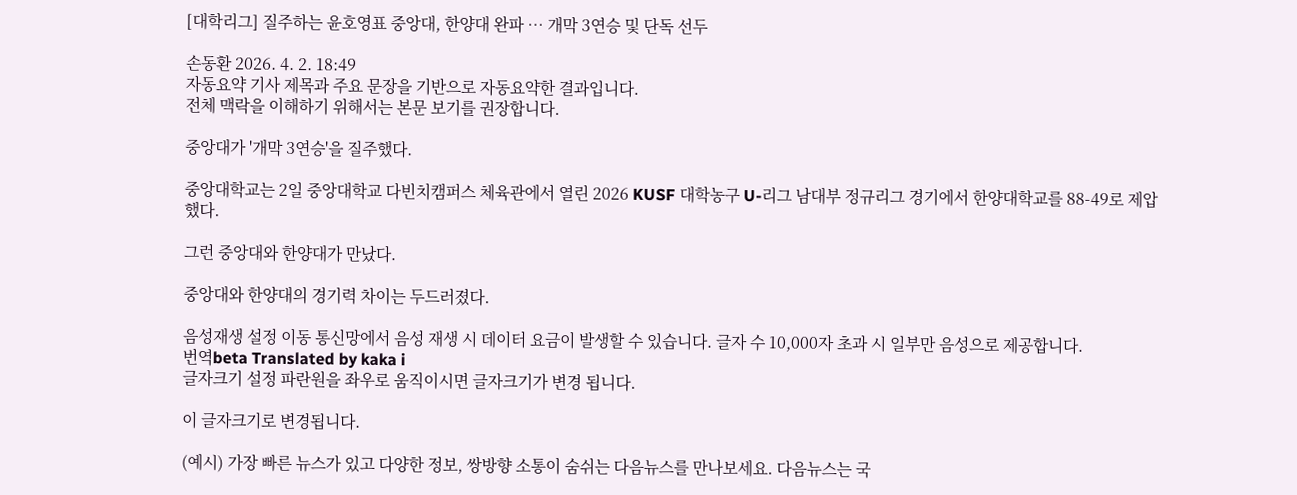[대학리그] 질주하는 윤호영표 중앙대, 한양대 완파 … 개막 3연승 및 단독 선두

손동환 2026. 4. 2. 18:49
자동요약 기사 제목과 주요 문장을 기반으로 자동요약한 결과입니다.
전체 맥락을 이해하기 위해서는 본문 보기를 권장합니다.

중앙대가 '개막 3연승'을 질주했다.

중앙대학교는 2일 중앙대학교 다빈치캠퍼스 체육관에서 열린 2026 KUSF 대학농구 U-리그 남대부 정규리그 경기에서 한양대학교를 88-49로 제압했다.

그런 중앙대와 한양대가 만났다.

중앙대와 한양대의 경기력 차이는 두드러졌다.

음성재생 설정 이동 통신망에서 음성 재생 시 데이터 요금이 발생할 수 있습니다. 글자 수 10,000자 초과 시 일부만 음성으로 제공합니다.
번역beta Translated by kaka i
글자크기 설정 파란원을 좌우로 움직이시면 글자크기가 변경 됩니다.

이 글자크기로 변경됩니다.

(예시) 가장 빠른 뉴스가 있고 다양한 정보, 쌍방향 소통이 숨쉬는 다음뉴스를 만나보세요. 다음뉴스는 국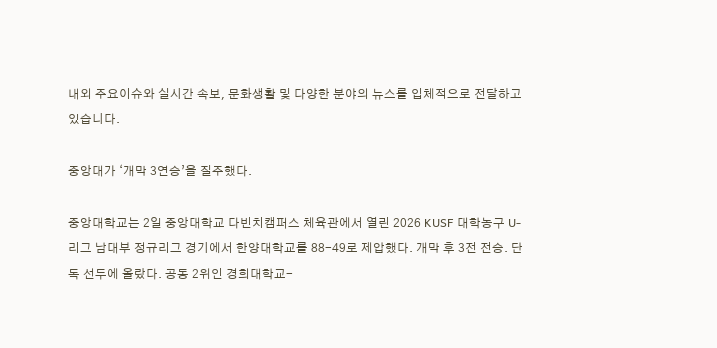내외 주요이슈와 실시간 속보, 문화생활 및 다양한 분야의 뉴스를 입체적으로 전달하고 있습니다.

중앙대가 ‘개막 3연승’을 질주했다.

중앙대학교는 2일 중앙대학교 다빈치캠퍼스 체육관에서 열린 2026 KUSF 대학농구 U-리그 남대부 정규리그 경기에서 한양대학교를 88-49로 제압했다. 개막 후 3전 전승. 단독 선두에 올랐다. 공동 2위인 경희대학교-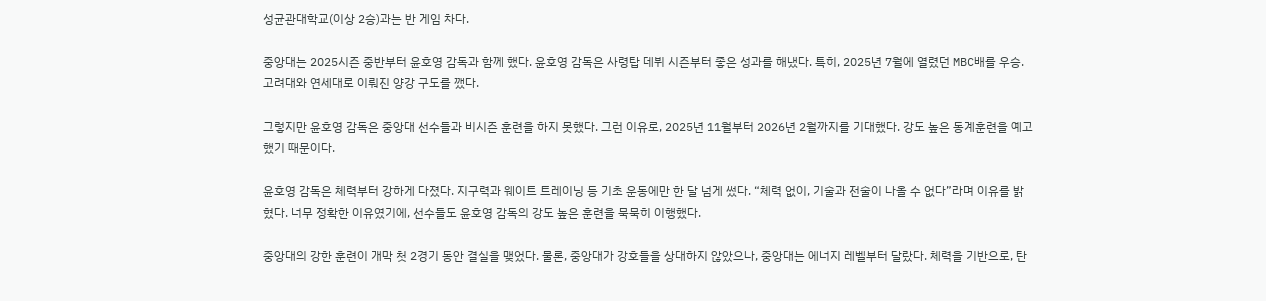성균관대학교(이상 2승)과는 반 게임 차다.

중앙대는 2025시즌 중반부터 윤호영 감독과 함께 했다. 윤호영 감독은 사령탑 데뷔 시즌부터 좋은 성과를 해냈다. 특히, 2025년 7월에 열렸던 MBC배를 우승. 고려대와 연세대로 이뤄진 양강 구도를 깼다.

그렇지만 윤호영 감독은 중앙대 선수들과 비시즌 훈련을 하지 못했다. 그런 이유로, 2025년 11월부터 2026년 2월까지를 기대했다. 강도 높은 동계훈련을 예고했기 때문이다.

윤호영 감독은 체력부터 강하게 다졌다. 지구력과 웨이트 트레이닝 등 기초 운동에만 한 달 넘게 썼다. “체력 없이, 기술과 전술이 나올 수 없다”라며 이유를 밝혔다. 너무 정확한 이유였기에, 선수들도 윤호영 감독의 강도 높은 훈련을 묵묵히 이행했다.

중앙대의 강한 훈련이 개막 첫 2경기 동안 결실을 맺었다. 물론, 중앙대가 강호들을 상대하지 않았으나, 중앙대는 에너지 레벨부터 달랐다. 체력을 기반으로, 탄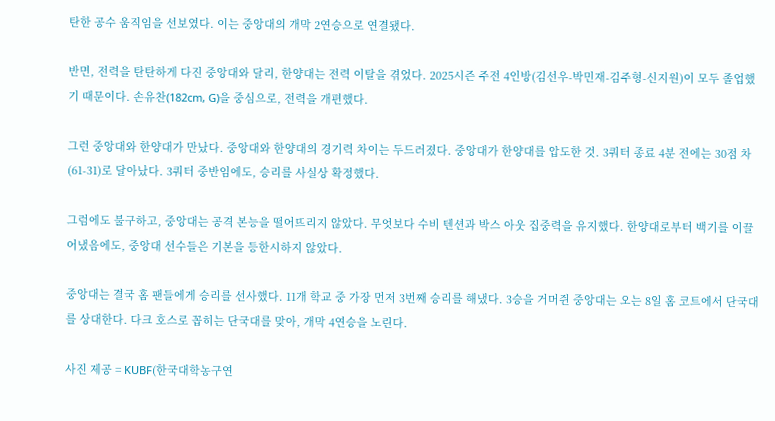탄한 공수 움직임을 선보였다. 이는 중앙대의 개막 2연승으로 연결됐다.

반면, 전력을 탄탄하게 다진 중앙대와 달리, 한양대는 전력 이탈을 겪었다. 2025시즌 주전 4인방(김선우-박민재-김주형-신지원)이 모두 졸업했기 때문이다. 손유찬(182cm, G)을 중심으로, 전력을 개편했다.

그런 중앙대와 한양대가 만났다. 중앙대와 한양대의 경기력 차이는 두드러졌다. 중앙대가 한양대를 압도한 것. 3쿼터 종료 4분 전에는 30점 차(61-31)로 달아났다. 3쿼터 중반임에도, 승리를 사실상 확정했다.

그럼에도 불구하고, 중앙대는 공격 본능을 떨어뜨리지 않았다. 무엇보다 수비 텐션과 박스 아웃 집중력을 유지했다. 한양대로부터 백기를 이끌어냈음에도, 중앙대 선수들은 기본을 등한시하지 않았다.

중앙대는 결국 홈 팬들에게 승리를 선사했다. 11개 학교 중 가장 먼저 3번째 승리를 해냈다. 3승을 거머쥔 중앙대는 오는 8일 홈 코트에서 단국대를 상대한다. 다크 호스로 꼽히는 단국대를 맞아, 개막 4연승을 노린다.

사진 제공 = KUBF(한국대학농구연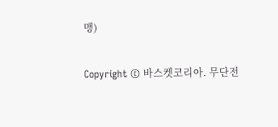맹)

Copyright © 바스켓코리아. 무단전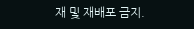재 및 재배포 금지.